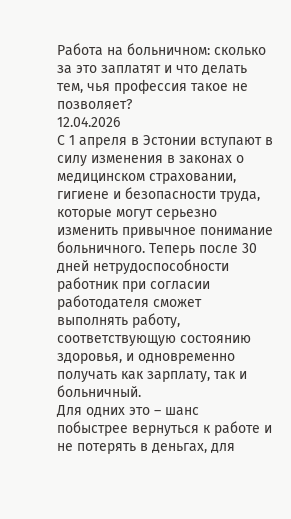Работа на больничном: сколько за это заплатят и что делать тем, чья профессия такое не позволяет?
12.04.2026
С 1 апреля в Эстонии вступают в силу изменения в законах о медицинском страховании, гигиене и безопасности труда, которые могут серьезно изменить привычное понимание больничного. Теперь после 30 дней нетрудоспособности работник при согласии работодателя сможет выполнять работу, соответствующую состоянию здоровья, и одновременно получать как зарплату, так и больничный.
Для одних это – шанс побыстрее вернуться к работе и не потерять в деньгах, для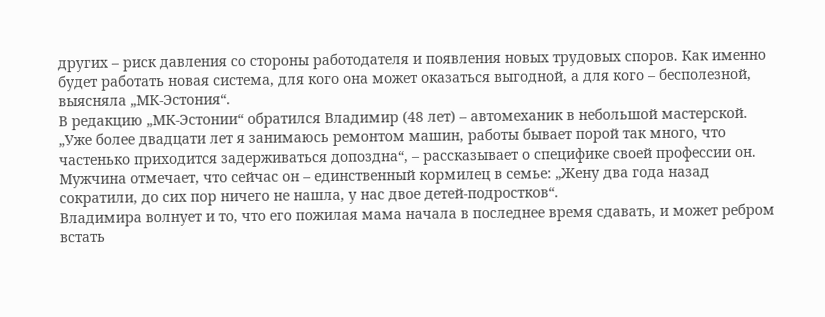других – риск давления со стороны работодателя и появления новых трудовых споров. Как именно будет работать новая система, для кого она может оказаться выгодной, а для кого – бесполезной, выясняла „МК-Эстония“.
В редакцию „МК-Эстонии“ обратился Владимир (48 лет) – автомеханик в небольшой мастерской.
„Уже более двадцати лет я занимаюсь ремонтом машин, работы бывает порой так много, что частенько приходится задерживаться допоздна“, – рассказывает о специфике своей профессии он.
Мужчина отмечает, что сейчас он – единственный кормилец в семье: „Жену два года назад сократили, до сих пор ничего не нашла, у нас двое детей-подростков“.
Владимира волнует и то, что его пожилая мама начала в последнее время сдавать, и может ребром встать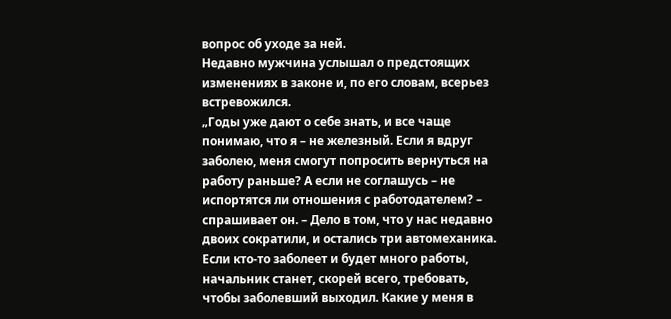вопрос об уходе за ней.
Недавно мужчина услышал о предстоящих изменениях в законе и, по его словам, всерьез встревожился.
„Годы уже дают о себе знать, и все чаще понимаю, что я – не железный. Если я вдруг заболею, меня смогут попросить вернуться на работу раньше? А если не соглашусь – не испортятся ли отношения с работодателем? – спрашивает он. – Дело в том, что у нас недавно двоих сократили, и остались три автомеханика. Если кто-то заболеет и будет много работы, начальник станет, скорей всего, требовать, чтобы заболевший выходил. Какие у меня в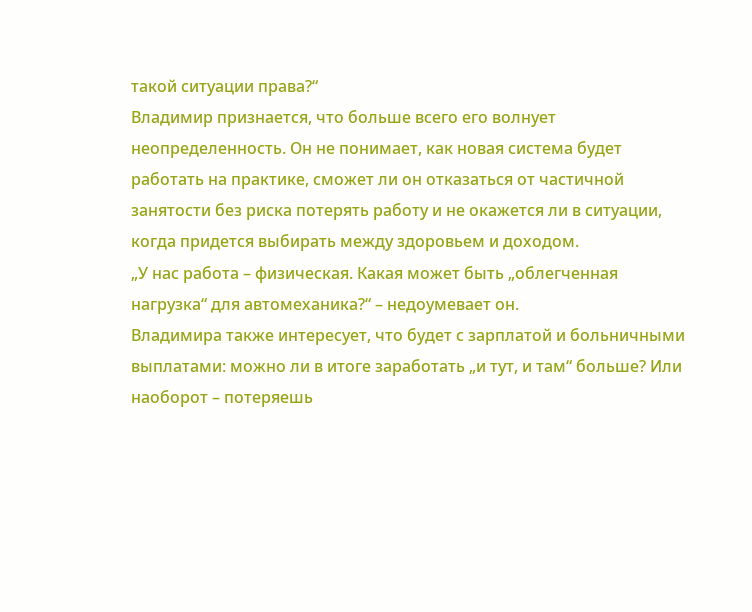такой ситуации права?“
Владимир признается, что больше всего его волнует неопределенность. Он не понимает, как новая система будет работать на практике, сможет ли он отказаться от частичной занятости без риска потерять работу и не окажется ли в ситуации, когда придется выбирать между здоровьем и доходом.
„У нас работа – физическая. Какая может быть „облегченная нагрузка“ для автомеханика?“ – недоумевает он.
Владимира также интересует, что будет с зарплатой и больничными выплатами: можно ли в итоге заработать „и тут, и там“ больше? Или наоборот – потеряешь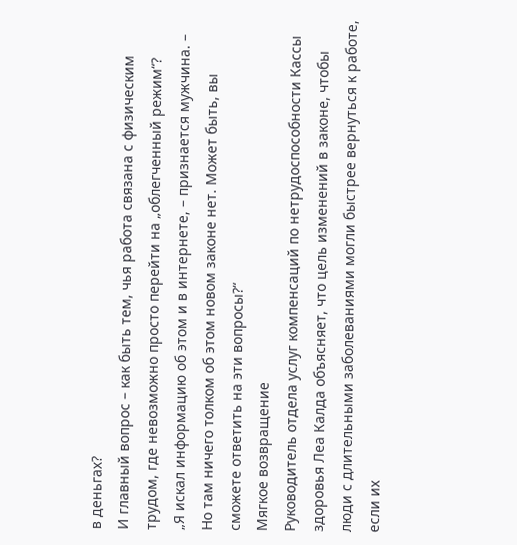в деньгах?
И главный вопрос – как быть тем, чья работа связана с физическим трудом, где невозможно просто перейти на „облегченный режим“?
„Я искал информацию об этом и в интернете, – признается мужчина. – Но там ничего толком об этом новом законе нет. Может быть, вы сможете ответить на эти вопросы?“
Мягкое возвращение
Руководитель отдела услуг компенсаций по нетрудоспособности Кассы здоровья Леа Калда объясняет, что цель изменений в законе, чтобы люди с длительными заболеваниями могли быстрее вернуться к работе, если их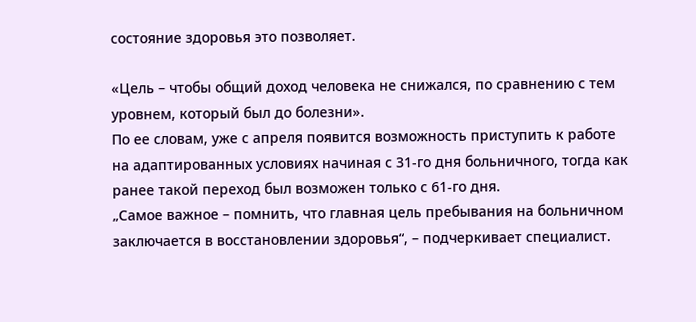состояние здоровья это позволяет.

«Цель – чтобы общий доход человека не снижался, по сравнению с тем уровнем, который был до болезни».
По ее словам, уже с апреля появится возможность приступить к работе на адаптированных условиях начиная с 31-го дня больничного, тогда как ранее такой переход был возможен только с 61-го дня.
„Самое важное – помнить, что главная цель пребывания на больничном заключается в восстановлении здоровья“, – подчеркивает специалист.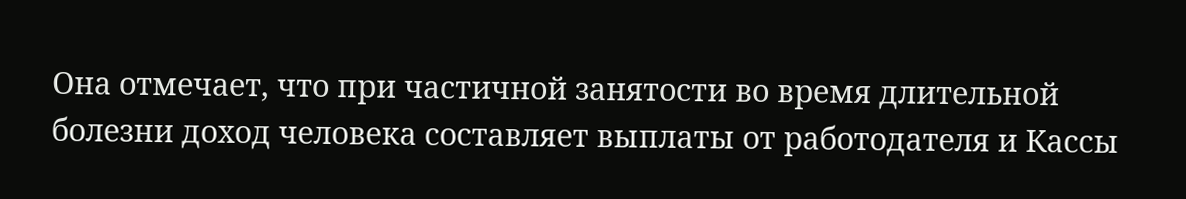Она отмечает, что при частичной занятости во время длительной болезни доход человека составляет выплаты от работодателя и Кассы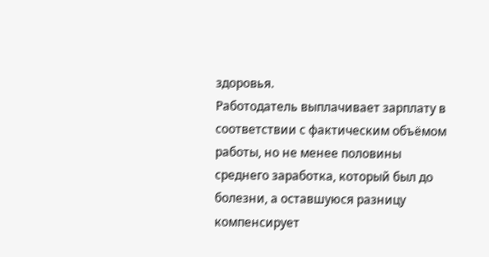здоровья.
Работодатель выплачивает зарплату в соответствии с фактическим объёмом работы, но не менее половины среднего заработка, который был до болезни, а оставшуюся разницу компенсирует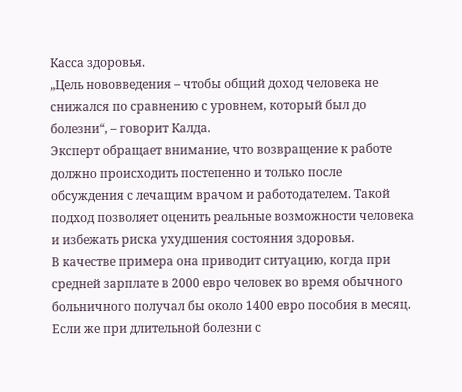Касса здоровья.
„Цель нововведения – чтобы общий доход человека не снижался по сравнению с уровнем, который был до болезни“, – говорит Калда.
Эксперт обращает внимание, что возвращение к работе должно происходить постепенно и только после обсуждения с лечащим врачом и работодателем. Такой подход позволяет оценить реальные возможности человека и избежать риска ухудшения состояния здоровья.
В качестве примера она приводит ситуацию, когда при средней зарплате в 2000 евро человек во время обычного больничного получал бы около 1400 евро пособия в месяц.
Если же при длительной болезни с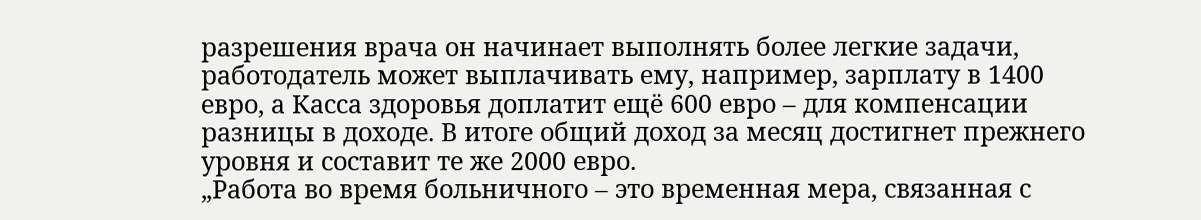разрешения врача он начинает выполнять более легкие задачи, работодатель может выплачивать ему, например, зарплату в 1400 евро, а Касса здоровья доплатит ещё 600 евро – для компенсации разницы в доходе. В итоге общий доход за месяц достигнет прежнего уровня и составит те же 2000 евро.
„Работа во время больничного – это временная мера, связанная с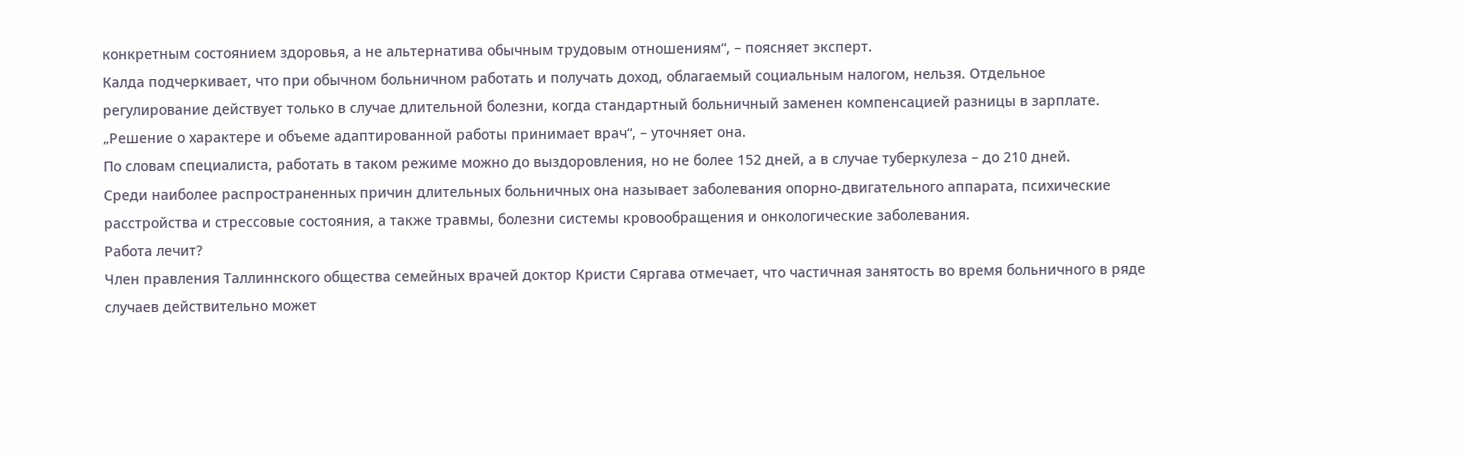конкретным состоянием здоровья, а не альтернатива обычным трудовым отношениям“, – поясняет эксперт.
Калда подчеркивает, что при обычном больничном работать и получать доход, облагаемый социальным налогом, нельзя. Отдельное регулирование действует только в случае длительной болезни, когда стандартный больничный заменен компенсацией разницы в зарплате.
„Решение о характере и объеме адаптированной работы принимает врач“, – уточняет она.
По словам специалиста, работать в таком режиме можно до выздоровления, но не более 152 дней, а в случае туберкулеза – до 210 дней.
Среди наиболее распространенных причин длительных больничных она называет заболевания опорно-двигательного аппарата, психические расстройства и стрессовые состояния, а также травмы, болезни системы кровообращения и онкологические заболевания.
Работа лечит?
Член правления Таллиннского общества семейных врачей доктор Кристи Сяргава отмечает, что частичная занятость во время больничного в ряде случаев действительно может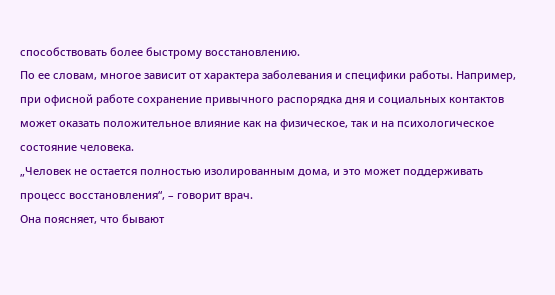способствовать более быстрому восстановлению.
По ее словам, многое зависит от характера заболевания и специфики работы. Например, при офисной работе сохранение привычного распорядка дня и социальных контактов может оказать положительное влияние как на физическое, так и на психологическое состояние человека.
„Человек не остается полностью изолированным дома, и это может поддерживать процесс восстановления“, – говорит врач.
Она поясняет, что бывают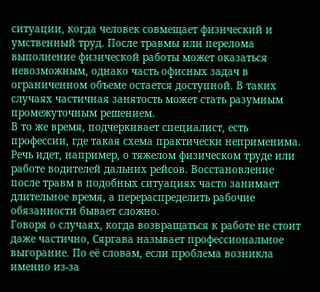ситуации, когда человек совмещает физический и умственный труд. После травмы или перелома выполнение физической работы может оказаться невозможным, однако часть офисных задач в ограниченном объеме остается доступной. В таких случаях частичная занятость может стать разумным промежуточным решением.
В то же время, подчеркивает специалист, есть профессии, где такая схема практически неприменима. Речь идет, например, о тяжелом физическом труде или работе водителей дальних рейсов. Восстановление после травм в подобных ситуациях часто занимает длительное время, а перераспределить рабочие обязанности бывает сложно.
Говоря о случаях, когда возвращаться к работе не стоит даже частично, Сяргава называет профессиональное выгорание. По её словам, если проблема возникла именно из-за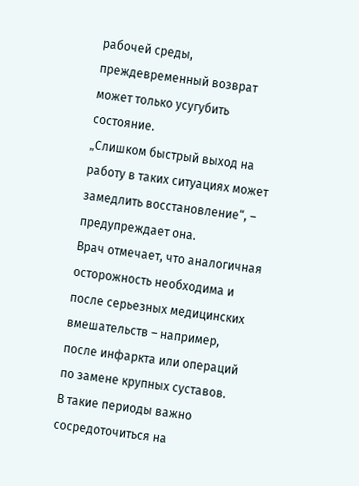рабочей среды, преждевременный возврат может только усугубить состояние.
„Слишком быстрый выход на работу в таких ситуациях может замедлить восстановление“, – предупреждает она.
Врач отмечает, что аналогичная осторожность необходима и после серьезных медицинских вмешательств – например, после инфаркта или операций по замене крупных суставов.
В такие периоды важно сосредоточиться на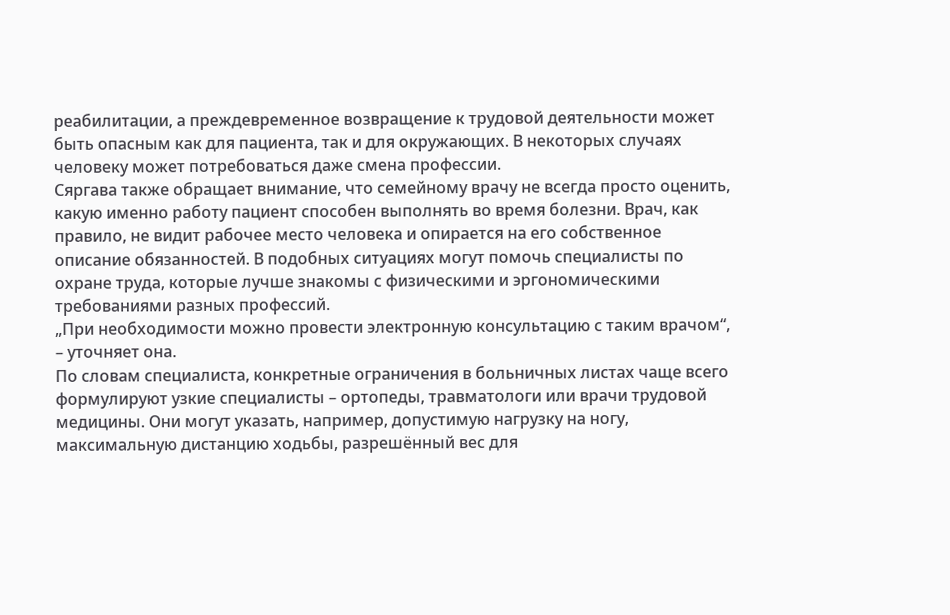реабилитации, а преждевременное возвращение к трудовой деятельности может быть опасным как для пациента, так и для окружающих. В некоторых случаях человеку может потребоваться даже смена профессии.
Сяргава также обращает внимание, что семейному врачу не всегда просто оценить, какую именно работу пациент способен выполнять во время болезни. Врач, как правило, не видит рабочее место человека и опирается на его собственное описание обязанностей. В подобных ситуациях могут помочь специалисты по охране труда, которые лучше знакомы с физическими и эргономическими требованиями разных профессий.
„При необходимости можно провести электронную консультацию с таким врачом“, – уточняет она.
По словам специалиста, конкретные ограничения в больничных листах чаще всего формулируют узкие специалисты – ортопеды, травматологи или врачи трудовой медицины. Они могут указать, например, допустимую нагрузку на ногу, максимальную дистанцию ходьбы, разрешённый вес для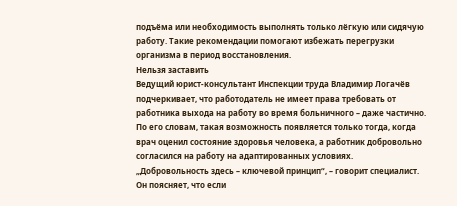подъёма или необходимость выполнять только лёгкую или сидячую работу. Такие рекомендации помогают избежать перегрузки организма в период восстановления.
Нельзя заставить
Ведущий юрист-консультант Инспекции труда Владимир Логачёв подчеркивает, что работодатель не имеет права требовать от работника выхода на работу во время больничного – даже частично.
По его словам, такая возможность появляется только тогда, когда врач оценил состояние здоровья человека, а работник добровольно согласился на работу на адаптированных условиях.
„Добровольность здесь – ключевой принцип“, – говорит специалист.
Он поясняет, что если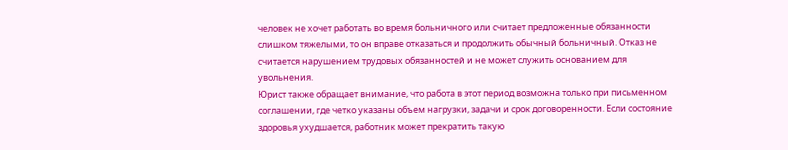человек не хочет работать во время больничного или считает предложенные обязанности слишком тяжелыми, то он вправе отказаться и продолжить обычный больничный. Отказ не считается нарушением трудовых обязанностей и не может служить основанием для увольнения.
Юрист также обращает внимание, что работа в этот период возможна только при письменном соглашении, где четко указаны объем нагрузки, задачи и срок договоренности. Если состояние здоровья ухудшается, работник может прекратить такую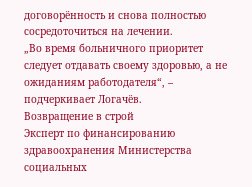договорённость и снова полностью сосредоточиться на лечении.
„Во время больничного приоритет следует отдавать своему здоровью, а не ожиданиям работодателя“, – подчеркивает Логачёв.
Возвращение в строй
Эксперт по финансированию здравоохранения Министерства социальных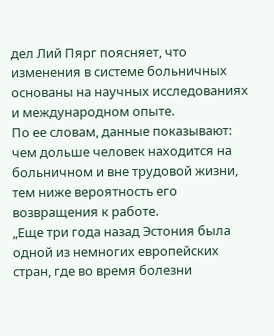дел Лий Пярг поясняет, что изменения в системе больничных основаны на научных исследованиях и международном опыте.
По ее словам, данные показывают: чем дольше человек находится на больничном и вне трудовой жизни, тем ниже вероятность его возвращения к работе.
„Еще три года назад Эстония была одной из немногих европейских стран, где во время болезни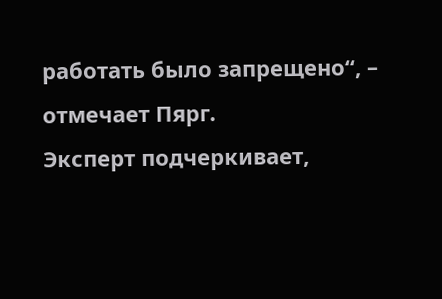работать было запрещено“, – отмечает Пярг.
Эксперт подчеркивает,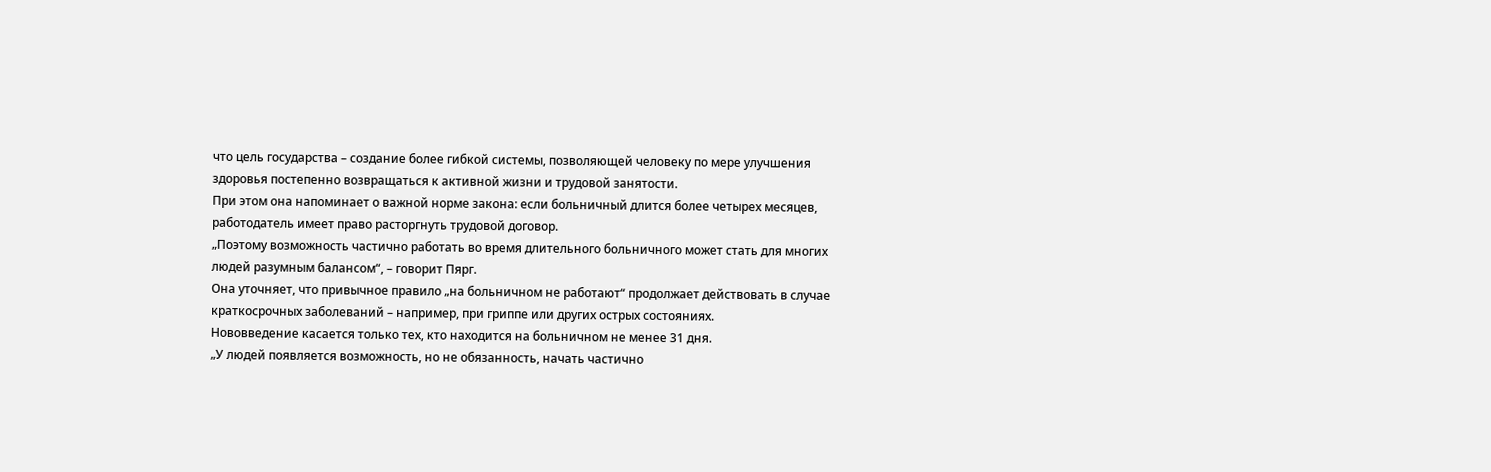что цель государства – создание более гибкой системы, позволяющей человеку по мере улучшения здоровья постепенно возвращаться к активной жизни и трудовой занятости.
При этом она напоминает о важной норме закона: если больничный длится более четырех месяцев, работодатель имеет право расторгнуть трудовой договор.
„Поэтому возможность частично работать во время длительного больничного может стать для многих людей разумным балансом“, – говорит Пярг.
Она уточняет, что привычное правило „на больничном не работают“ продолжает действовать в случае краткосрочных заболеваний – например, при гриппе или других острых состояниях.
Нововведение касается только тех, кто находится на больничном не менее 31 дня.
„У людей появляется возможность, но не обязанность, начать частично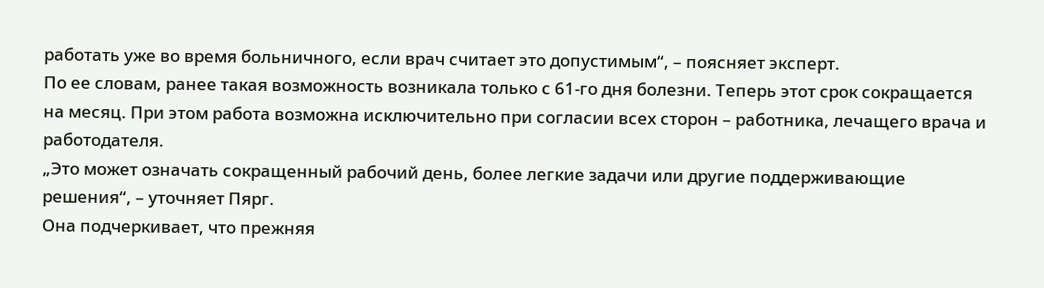работать уже во время больничного, если врач считает это допустимым“, – поясняет эксперт.
По ее словам, ранее такая возможность возникала только с 61-го дня болезни. Теперь этот срок сокращается на месяц. При этом работа возможна исключительно при согласии всех сторон – работника, лечащего врача и работодателя.
„Это может означать сокращенный рабочий день, более легкие задачи или другие поддерживающие решения“, – уточняет Пярг.
Она подчеркивает, что прежняя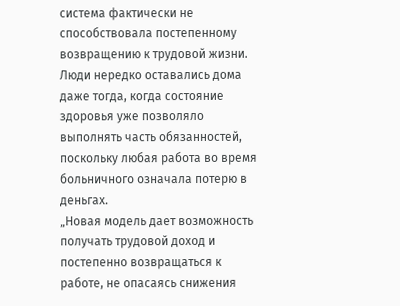система фактически не способствовала постепенному возвращению к трудовой жизни. Люди нередко оставались дома даже тогда, когда состояние здоровья уже позволяло выполнять часть обязанностей, поскольку любая работа во время больничного означала потерю в деньгах.
„Новая модель дает возможность получать трудовой доход и постепенно возвращаться к работе, не опасаясь снижения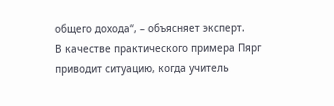общего дохода“, – объясняет эксперт.
В качестве практического примера Пярг приводит ситуацию, когда учитель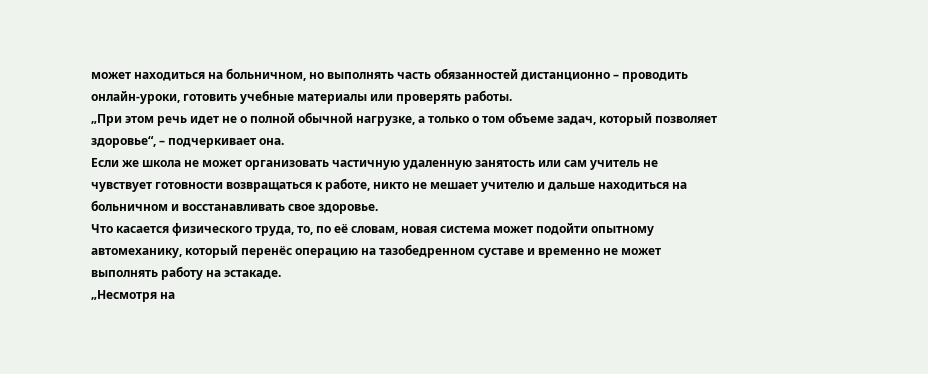может находиться на больничном, но выполнять часть обязанностей дистанционно – проводить онлайн-уроки, готовить учебные материалы или проверять работы.
„При этом речь идет не о полной обычной нагрузке, а только о том объеме задач, который позволяет здоровье“, – подчеркивает она.
Если же школа не может организовать частичную удаленную занятость или сам учитель не чувствует готовности возвращаться к работе, никто не мешает учителю и дальше находиться на больничном и восстанавливать свое здоровье.
Что касается физического труда, то, по её словам, новая система может подойти опытному автомеханику, который перенёс операцию на тазобедренном суставе и временно не может выполнять работу на эстакаде.
„Несмотря на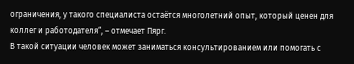ограничения, у такого специалиста остаётся многолетний опыт, который ценен для коллег и работодателя“, – отмечает Пярг.
В такой ситуации человек может заниматься консультированием или помогать с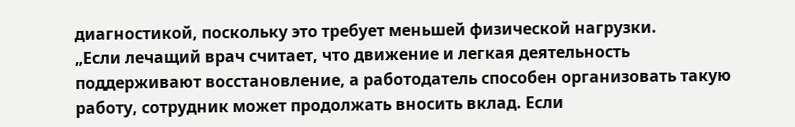диагностикой, поскольку это требует меньшей физической нагрузки.
„Если лечащий врач считает, что движение и легкая деятельность поддерживают восстановление, а работодатель способен организовать такую работу, сотрудник может продолжать вносить вклад. Если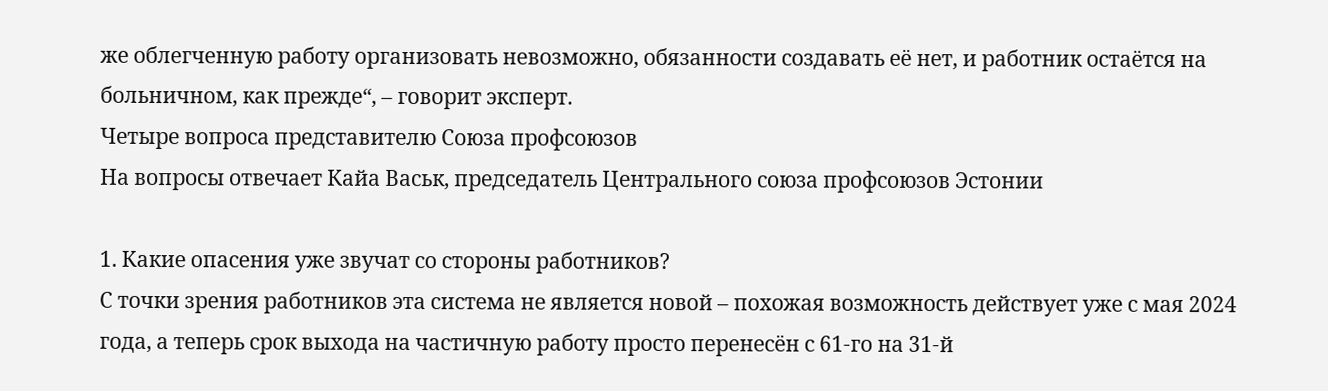же облегченную работу организовать невозможно, обязанности создавать её нет, и работник остаётся на больничном, как прежде“, – говорит эксперт.
Четыре вопроса представителю Союза профсоюзов
На вопросы отвечает Кайа Васьк, председатель Центрального союза профсоюзов Эстонии

1. Какие опасения уже звучат со стороны работников?
С точки зрения работников эта система не является новой – похожая возможность действует уже с мая 2024 года, а теперь срок выхода на частичную работу просто перенесён с 61-го на 31-й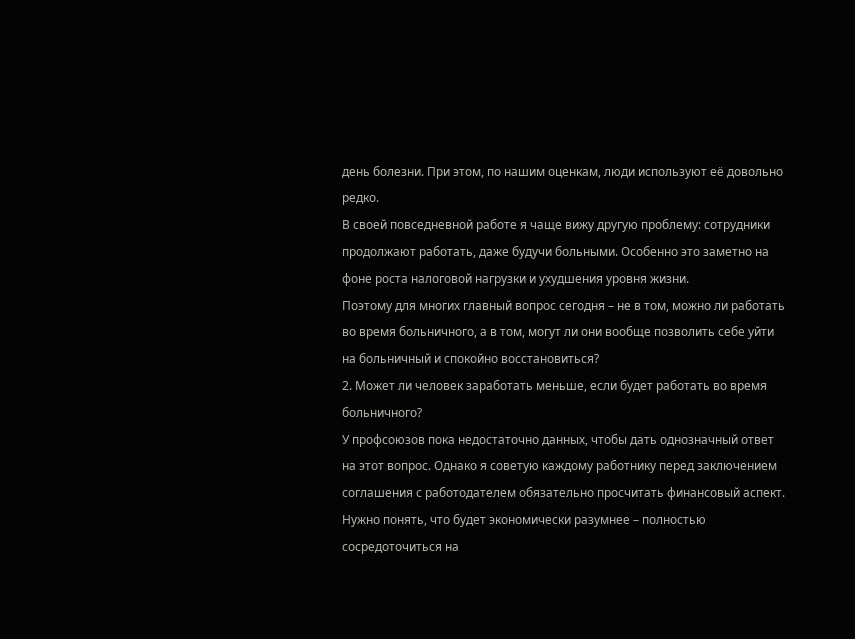день болезни. При этом, по нашим оценкам, люди используют её довольно редко.
В своей повседневной работе я чаще вижу другую проблему: сотрудники продолжают работать, даже будучи больными. Особенно это заметно на фоне роста налоговой нагрузки и ухудшения уровня жизни.
Поэтому для многих главный вопрос сегодня – не в том, можно ли работать во время больничного, а в том, могут ли они вообще позволить себе уйти на больничный и спокойно восстановиться?
2. Может ли человек заработать меньше, если будет работать во время больничного?
У профсоюзов пока недостаточно данных, чтобы дать однозначный ответ на этот вопрос. Однако я советую каждому работнику перед заключением соглашения с работодателем обязательно просчитать финансовый аспект.
Нужно понять, что будет экономически разумнее – полностью сосредоточиться на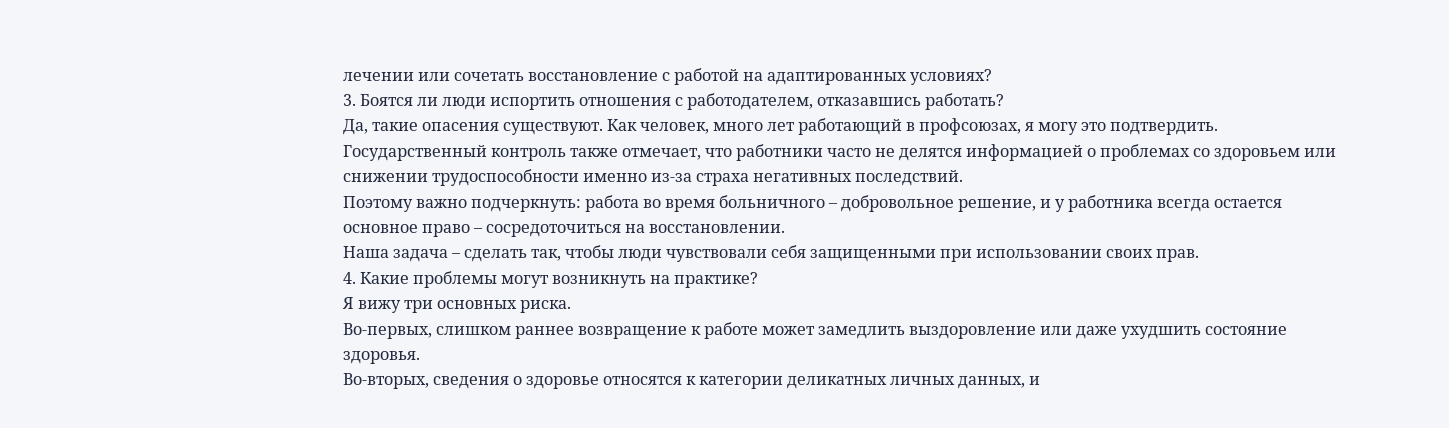лечении или сочетать восстановление с работой на адаптированных условиях?
3. Боятся ли люди испортить отношения с работодателем, отказавшись работать?
Да, такие опасения существуют. Как человек, много лет работающий в профсоюзах, я могу это подтвердить. Государственный контроль также отмечает, что работники часто не делятся информацией о проблемах со здоровьем или снижении трудоспособности именно из-за страха негативных последствий.
Поэтому важно подчеркнуть: работа во время больничного – добровольное решение, и у работника всегда остается основное право – сосредоточиться на восстановлении.
Наша задача – сделать так, чтобы люди чувствовали себя защищенными при использовании своих прав.
4. Какие проблемы могут возникнуть на практике?
Я вижу три основных риска.
Во-первых, слишком раннее возвращение к работе может замедлить выздоровление или даже ухудшить состояние здоровья.
Во-вторых, сведения о здоровье относятся к категории деликатных личных данных, и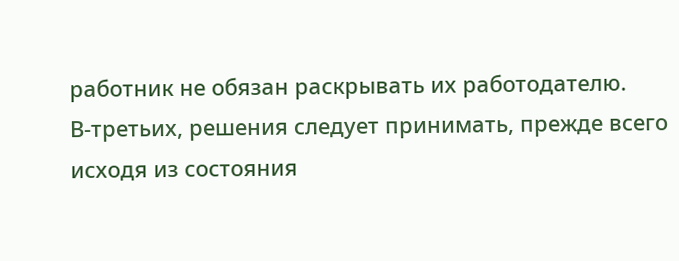работник не обязан раскрывать их работодателю.
В-третьих, решения следует принимать, прежде всего исходя из состояния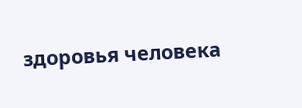здоровья человека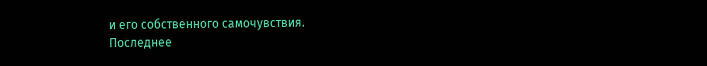и его собственного самочувствия.
Последнее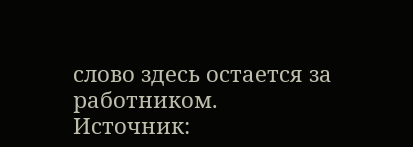слово здесь остается за работником.
Источник: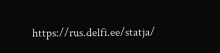https://rus.delfi.ee/statja/